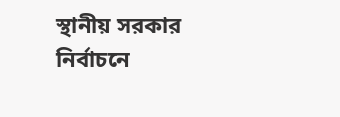স্থানীয় সরকার নির্বাচনে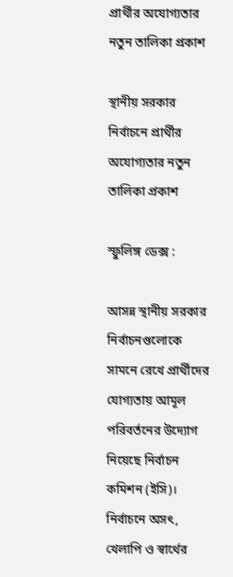প্রার্থীর অযোগ্যতার নতুন তালিকা প্রকাশ

স্থানীয় সরকার নির্বাচনে প্রার্থীর অযোগ্যতার নতুন তালিকা প্রকাশ

স্ফুলিঙ্গ ডেক্স :

আসন্ন স্থানীয় সরকার নির্বাচনগুলোকে সামনে রেখে প্রার্থীদের যোগ্যতায় আমূল পরিবর্তনের উদ্যোগ নিয়েছে নির্বাচন কমিশন (ইসি)। নির্বাচনে অসৎ, খেলাপি ও স্বার্থের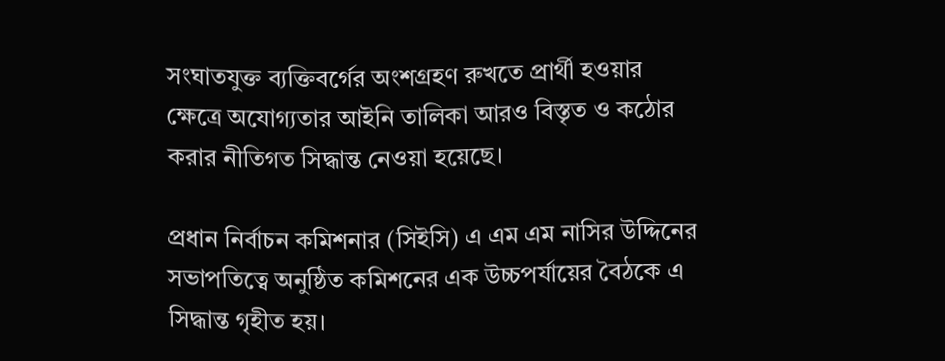সংঘাতযুক্ত ব্যক্তিবর্গের অংশগ্রহণ রুখতে প্রার্থী হওয়ার ক্ষেত্রে অযোগ্যতার আইনি তালিকা আরও বিস্তৃত ও কঠোর করার নীতিগত সিদ্ধান্ত নেওয়া হয়েছে।

প্রধান নির্বাচন কমিশনার (সিইসি) এ এম এম নাসির উদ্দিনের সভাপতিত্বে অনুষ্ঠিত কমিশনের এক উচ্চপর্যায়ের বৈঠকে এ সিদ্ধান্ত গৃহীত হয়।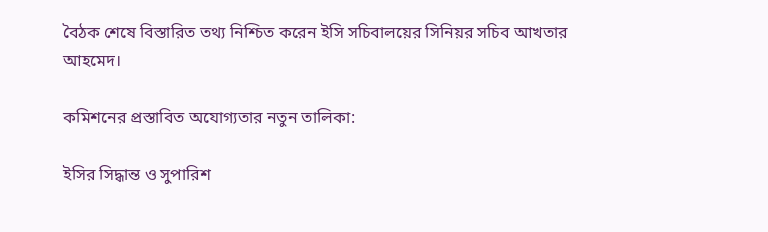বৈঠক শেষে বিস্তারিত তথ্য নিশ্চিত করেন ইসি সচিবালয়ের সিনিয়র সচিব আখতার আহমেদ।

কমিশনের প্রস্তাবিত অযোগ্যতার নতুন তালিকা:

ইসির সিদ্ধান্ত ও সুপারিশ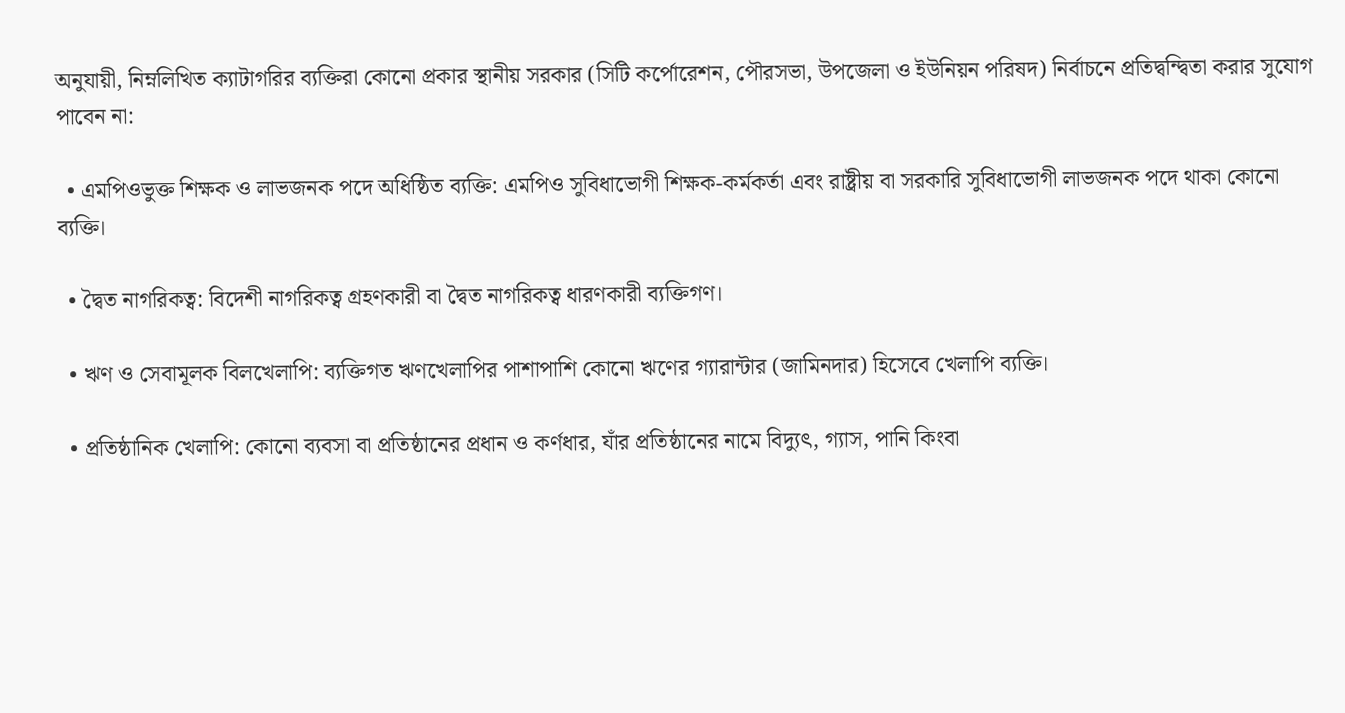অনুযায়ী, নিম্নলিখিত ক্যাটাগরির ব্যক্তিরা কোনো প্রকার স্থানীয় সরকার (সিটি কর্পোরেশন, পৌরসভা, উপজেলা ও ইউনিয়ন পরিষদ) নির্বাচনে প্রতিদ্বন্দ্বিতা করার সুযোগ পাবেন না:

  • এমপিওভুক্ত শিক্ষক ও লাভজনক পদে অধিষ্ঠিত ব্যক্তি: এমপিও সুবিধাভোগী শিক্ষক-কর্মকর্তা এবং রাষ্ট্রীয় বা সরকারি সুবিধাভোগী লাভজনক পদে থাকা কোনো ব্যক্তি।

  • দ্বৈত নাগরিকত্ব: বিদেশী নাগরিকত্ব গ্রহণকারী বা দ্বৈত নাগরিকত্ব ধারণকারী ব্যক্তিগণ।

  • ঋণ ও সেবামূলক বিলখেলাপি: ব্যক্তিগত ঋণখেলাপির পাশাপাশি কোনো ঋণের গ্যারান্টার (জামিনদার) হিসেবে খেলাপি ব্যক্তি।

  • প্রতিষ্ঠানিক খেলাপি: কোনো ব্যবসা বা প্রতিষ্ঠানের প্রধান ও কর্ণধার, যাঁর প্রতিষ্ঠানের নামে বিদ্যুৎ, গ্যাস, পানি কিংবা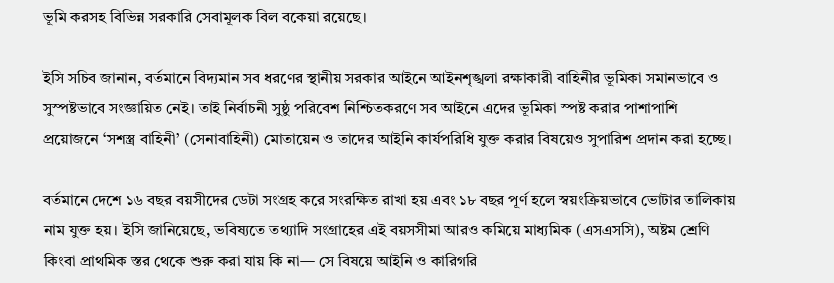ভূমি করসহ বিভিন্ন সরকারি সেবামূলক বিল বকেয়া রয়েছে।

ইসি সচিব জানান, বর্তমানে বিদ্যমান সব ধরণের স্থানীয় সরকার আইনে আইনশৃঙ্খলা রক্ষাকারী বাহিনীর ভূমিকা সমানভাবে ও সুস্পষ্টভাবে সংজ্ঞায়িত নেই। তাই নির্বাচনী সুষ্ঠু পরিবেশ নিশ্চিতকরণে সব আইনে এদের ভূমিকা স্পষ্ট করার পাশাপাশি প্রয়োজনে ‘সশস্ত্র বাহিনী’ (সেনাবাহিনী) মোতায়েন ও তাদের আইনি কার্যপরিধি যুক্ত করার বিষয়েও সুপারিশ প্রদান করা হচ্ছে।

বর্তমানে দেশে ১৬ বছর বয়সীদের ডেটা সংগ্রহ করে সংরক্ষিত রাখা হয় এবং ১৮ বছর পূর্ণ হলে স্বয়ংক্রিয়ভাবে ভোটার তালিকায় নাম যুক্ত হয়। ইসি জানিয়েছে, ভবিষ্যতে তথ্যাদি সংগ্রাহের এই বয়সসীমা আরও কমিয়ে মাধ্যমিক (এসএসসি), অষ্টম শ্রেণি কিংবা প্রাথমিক স্তর থেকে শুরু করা যায় কি না— সে বিষয়ে আইনি ও কারিগরি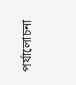পর্যালোচনা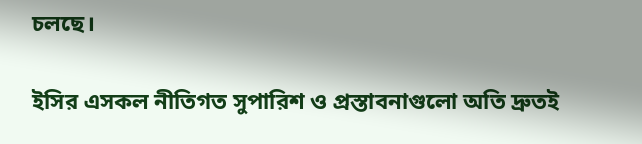চলছে।

ইসির এসকল নীতিগত সুপারিশ ও প্রস্তাবনাগুলো অতি দ্রুতই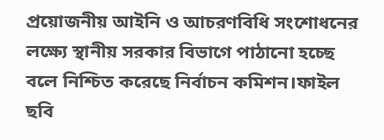প্রয়োজনীয় আইনি ও আচরণবিধি সংশোধনের লক্ষ্যে স্থানীয় সরকার বিভাগে পাঠানো হচ্ছে বলে নিশ্চিত করেছে নির্বাচন কমিশন।ফাইল ছবি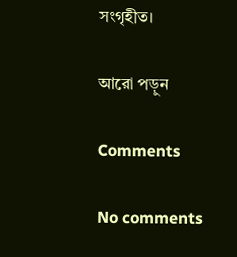সংগৃহীত।

আরো পড়ুন

Comments

No comments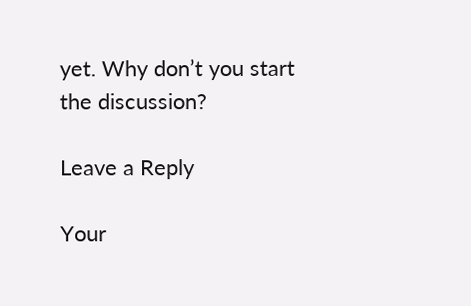yet. Why don’t you start the discussion?

Leave a Reply

Your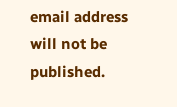email address will not be published.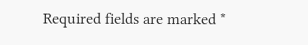Required fields are marked *